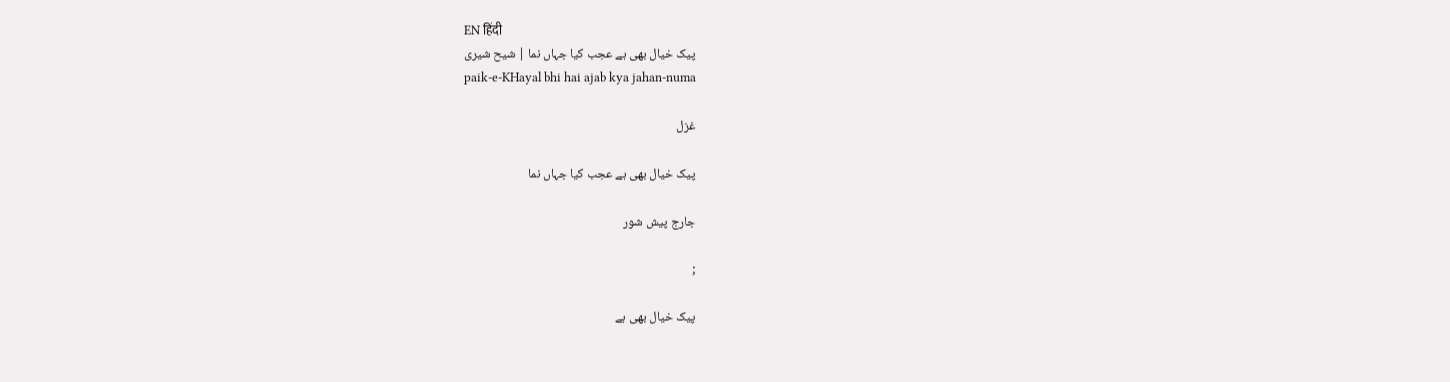EN हिंदी
پیک خیال بھی ہے عجب کیا جہاں نما | شیح شیری
paik-e-KHayal bhi hai ajab kya jahan-numa

غزل

پیک خیال بھی ہے عجب کیا جہاں نما

جارج پیش شور

;

پیک خیال بھی ہے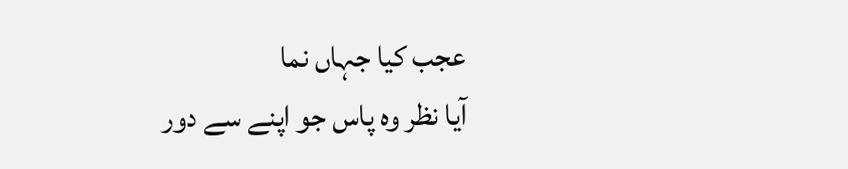عجب کیا جہاں نما
آیا نظر وہ پاس جو اپنے سے دور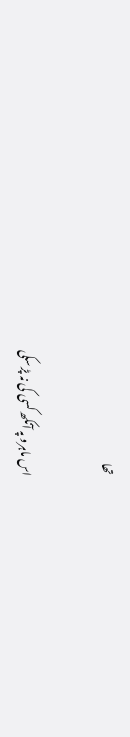تھا

اس ماہرو پہ آنکھ کسی کی نہ پڑ سکی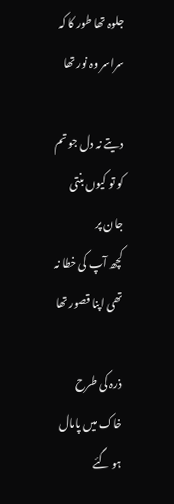جلوہ تھا طور کا کہ سراسر وہ نور تھا

دیتے نہ دل جو تم کو تو کیوں بنتی جان پر
کچھ آپ کی خطا نہ تھی اپنا قصور تھا

ذرہ کی طرح خاک میں پامال ہو گئے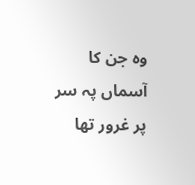وہ جن کا آسماں پہ سر پر غرور تھا